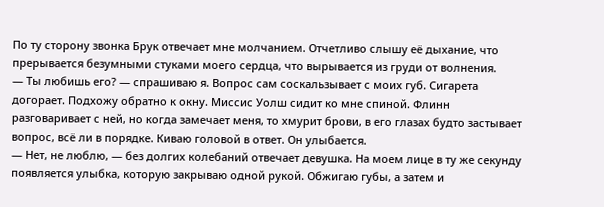По ту сторону звонка Брук отвечает мне молчанием. Отчетливо слышу её дыхание, что прерывается безумными стуками моего сердца, что вырывается из груди от волнения.
— Ты любишь его? — спрашиваю я. Вопрос сам соскальзывает с моих губ. Сигарета догорает. Подхожу обратно к окну. Миссис Уолш сидит ко мне спиной. Флинн разговаривает с ней, но когда замечает меня, то хмурит брови, в его глазах будто застывает вопрос, всё ли в порядке. Киваю головой в ответ. Он улыбается.
— Нет, не люблю, — без долгих колебаний отвечает девушка. На моем лице в ту же секунду появляется улыбка, которую закрываю одной рукой. Обжигаю губы, а затем и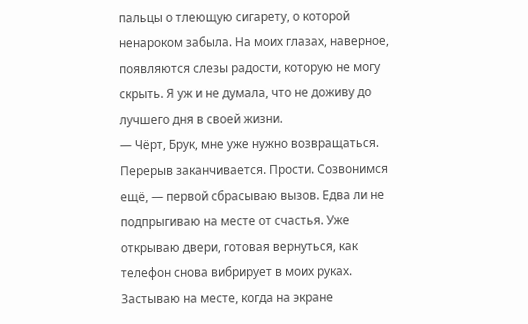пальцы о тлеющую сигарету, о которой ненароком забыла. На моих глазах, наверное, появляются слезы радости, которую не могу скрыть. Я уж и не думала, что не доживу до лучшего дня в своей жизни.
— Чёрт, Брук, мне уже нужно возвращаться. Перерыв заканчивается. Прости. Созвонимся ещё, — первой сбрасываю вызов. Едва ли не подпрыгиваю на месте от счастья. Уже открываю двери, готовая вернуться, как телефон снова вибрирует в моих руках.
Застываю на месте, когда на экране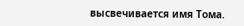высвечивается имя Тома.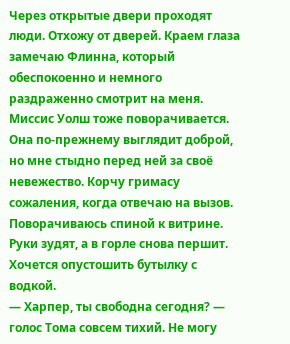Через открытые двери проходят люди. Отхожу от дверей. Краем глаза замечаю Флинна, который обеспокоенно и немного раздраженно смотрит на меня. Миссис Уолш тоже поворачивается. Она по-прежнему выглядит доброй, но мне стыдно перед ней за своё невежество. Корчу гримасу сожаления, когда отвечаю на вызов.
Поворачиваюсь спиной к витрине. Руки зудят, а в горле снова першит. Хочется опустошить бутылку с водкой.
— Харпер, ты свободна сегодня? — голос Тома совсем тихий. Не могу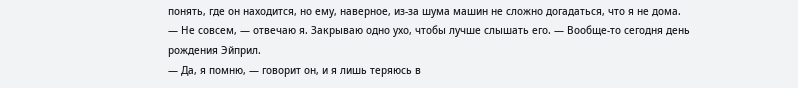понять, где он находится, но ему, наверное, из-за шума машин не сложно догадаться, что я не дома.
— Не совсем, — отвечаю я. Закрываю одно ухо, чтобы лучше слышать его. — Вообще-то сегодня день рождения Эйприл.
— Да, я помню, — говорит он, и я лишь теряюсь в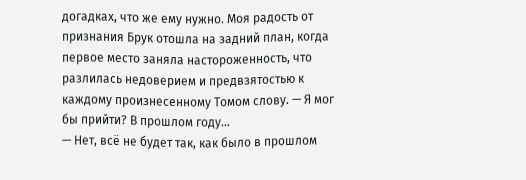догадках, что же ему нужно. Моя радость от признания Брук отошла на задний план, когда первое место заняла настороженность, что разлилась недоверием и предвзятостью к каждому произнесенному Томом слову. — Я мог бы прийти? В прошлом году…
— Нет, всё не будет так, как было в прошлом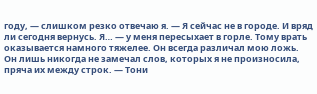году, — слишком резко отвечаю я. — Я сейчас не в городе. И вряд ли сегодня вернусь. Я… — у меня пересыхает в горле. Тому врать оказывается намного тяжелее. Он всегда различал мою ложь. Он лишь никогда не замечал слов, которых я не произносила, пряча их между строк. — Тони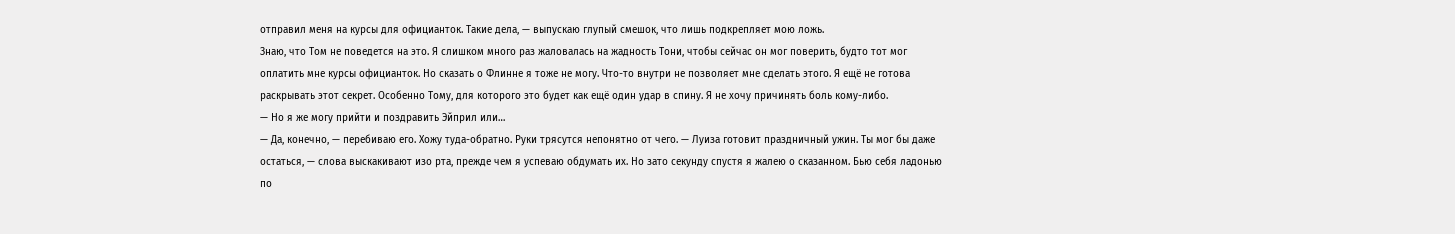отправил меня на курсы для официанток. Такие дела, — выпускаю глупый смешок, что лишь подкрепляет мою ложь.
Знаю, что Том не поведется на это. Я слишком много раз жаловалась на жадность Тони, чтобы сейчас он мог поверить, будто тот мог оплатить мне курсы официанток. Но сказать о Флинне я тоже не могу. Что-то внутри не позволяет мне сделать этого. Я ещё не готова раскрывать этот секрет. Особенно Тому, для которого это будет как ещё один удар в спину. Я не хочу причинять боль кому-либо.
— Но я же могу прийти и поздравить Эйприл или…
— Да, конечно, — перебиваю его. Хожу туда-обратно. Руки трясутся непонятно от чего. — Луиза готовит праздничный ужин. Ты мог бы даже остаться, — слова выскакивают изо рта, прежде чем я успеваю обдумать их. Но зато секунду спустя я жалею о сказанном. Бью себя ладонью по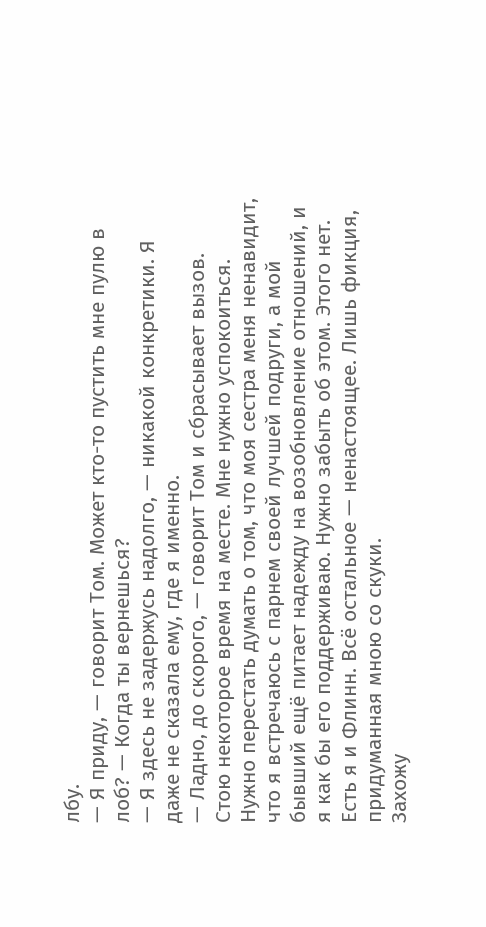лбу.
— Я приду, — говорит Том. Может кто-то пустить мне пулю в лоб? — Когда ты вернешься?
— Я здесь не задержусь надолго, — никакой конкретики. Я даже не сказала ему, где я именно.
— Ладно, до скорого, — говорит Том и сбрасывает вызов.
Стою некоторое время на месте. Мне нужно успокоиться. Нужно перестать думать о том, что моя сестра меня ненавидит, что я встречаюсь с парнем своей лучшей подруги, а мой бывший ещё питает надежду на возобновление отношений, и я как бы его поддерживаю. Нужно забыть об этом. Этого нет. Есть я и Флинн. Всё остальное — ненастоящее. Лишь фикция, придуманная мною со скуки.
Захожу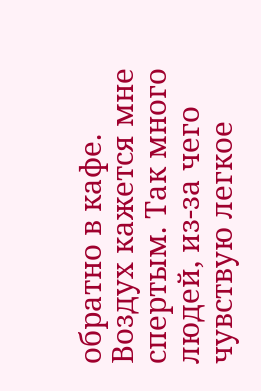обратно в кафе. Воздух кажется мне спертым. Так много людей, из-за чего чувствую легкое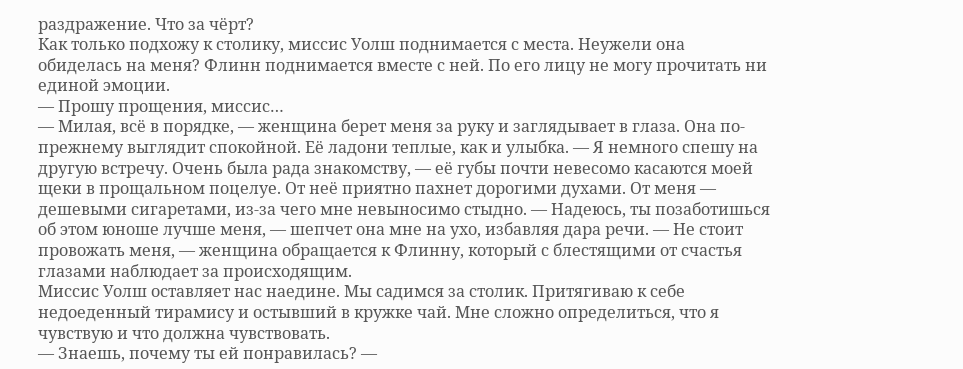раздражение. Что за чёрт?
Как только подхожу к столику, миссис Уолш поднимается с места. Неужели она обиделась на меня? Флинн поднимается вместе с ней. По его лицу не могу прочитать ни единой эмоции.
— Прошу прощения, миссис…
— Милая, всё в порядке, — женщина берет меня за руку и заглядывает в глаза. Она по-прежнему выглядит спокойной. Её ладони теплые, как и улыбка. — Я немного спешу на другую встречу. Очень была рада знакомству, — её губы почти невесомо касаются моей щеки в прощальном поцелуе. От неё приятно пахнет дорогими духами. От меня — дешевыми сигаретами, из-за чего мне невыносимо стыдно. — Надеюсь, ты позаботишься об этом юноше лучше меня, — шепчет она мне на ухо, избавляя дара речи. — Не стоит провожать меня, — женщина обращается к Флинну, который с блестящими от счастья глазами наблюдает за происходящим.
Миссис Уолш оставляет нас наедине. Мы садимся за столик. Притягиваю к себе недоеденный тирамису и остывший в кружке чай. Мне сложно определиться, что я чувствую и что должна чувствовать.
— Знаешь, почему ты ей понравилась? —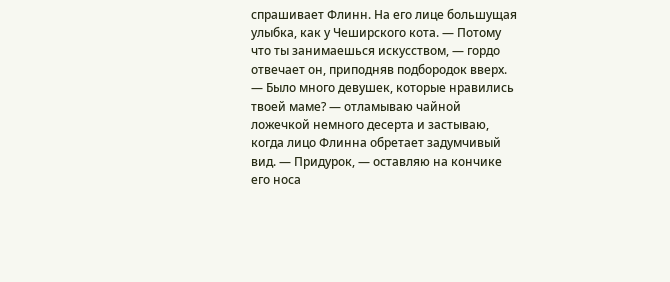спрашивает Флинн. На его лице большущая улыбка, как у Чеширского кота. — Потому что ты занимаешься искусством, — гордо отвечает он, приподняв подбородок вверх.
— Было много девушек, которые нравились твоей маме? — отламываю чайной ложечкой немного десерта и застываю, когда лицо Флинна обретает задумчивый вид. — Придурок, — оставляю на кончике его носа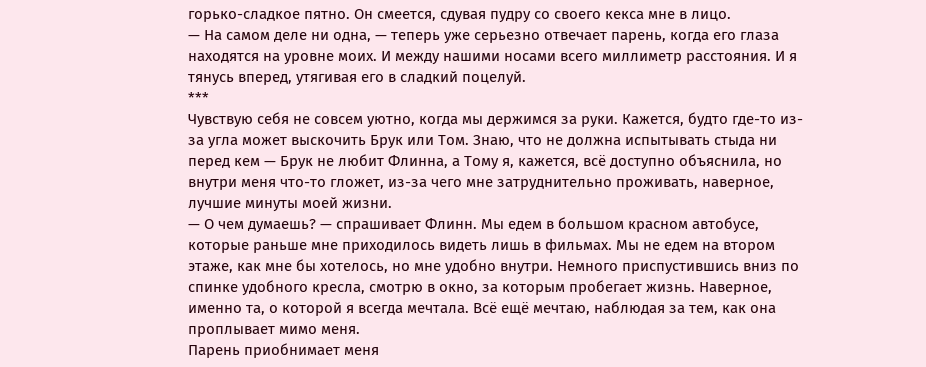горько-сладкое пятно. Он смеется, сдувая пудру со своего кекса мне в лицо.
— На самом деле ни одна, — теперь уже серьезно отвечает парень, когда его глаза находятся на уровне моих. И между нашими носами всего миллиметр расстояния. И я тянусь вперед, утягивая его в сладкий поцелуй.
***
Чувствую себя не совсем уютно, когда мы держимся за руки. Кажется, будто где-то из-за угла может выскочить Брук или Том. Знаю, что не должна испытывать стыда ни перед кем — Брук не любит Флинна, а Тому я, кажется, всё доступно объяснила, но внутри меня что-то гложет, из-за чего мне затруднительно проживать, наверное, лучшие минуты моей жизни.
— О чем думаешь? — спрашивает Флинн. Мы едем в большом красном автобусе, которые раньше мне приходилось видеть лишь в фильмах. Мы не едем на втором этаже, как мне бы хотелось, но мне удобно внутри. Немного приспустившись вниз по спинке удобного кресла, смотрю в окно, за которым пробегает жизнь. Наверное, именно та, о которой я всегда мечтала. Всё ещё мечтаю, наблюдая за тем, как она проплывает мимо меня.
Парень приобнимает меня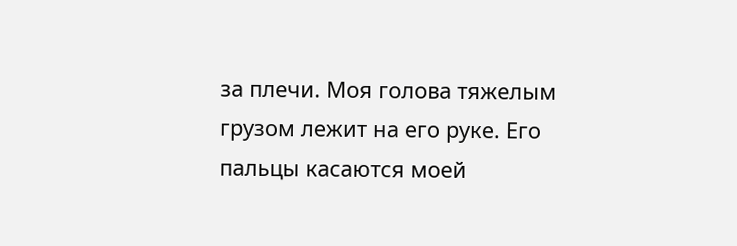за плечи. Моя голова тяжелым грузом лежит на его руке. Его пальцы касаются моей